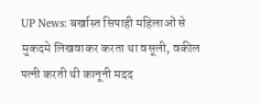UP News: बर्खास्त सिपाही महिलाओं से मुकदमे लिखवाकर करता था वसूली, वकील पत्नी करती थी कानूनी मदद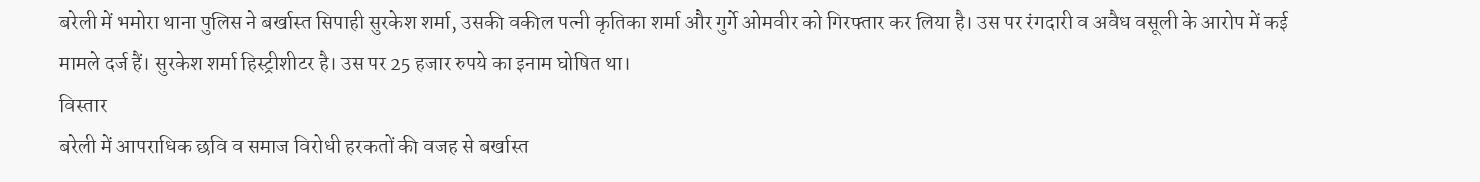बरेली में भमोरा थाना पुलिस ने बर्खास्त सिपाही सुरकेश शर्मा, उसकी वकील पत्नी कृतिका शर्मा और गुर्गे ओमवीर को गिरफ्तार कर लिया है। उस पर रंगदारी व अवैध वसूली के आरोप में कई मामले दर्ज हैं। सुरकेश शर्मा हिस्ट्रीशीटर है। उस पर 25 हजार रुपये का इनाम घोषित था।
विस्तार
बरेली में आपराधिक छवि व समाज विरोधी हरकतों की वजह से बर्खास्त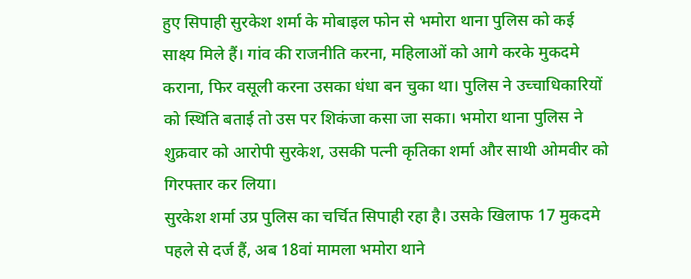हुए सिपाही सुरकेश शर्मा के मोबाइल फोन से भमोरा थाना पुलिस को कई साक्ष्य मिले हैं। गांव की राजनीति करना, महिलाओं को आगे करके मुकदमे कराना, फिर वसूली करना उसका धंधा बन चुका था। पुलिस ने उच्चाधिकारियों को स्थिति बताई तो उस पर शिकंजा कसा जा सका। भमोरा थाना पुलिस ने शुक्रवार को आरोपी सुरकेश, उसकी पत्नी कृतिका शर्मा और साथी ओमवीर को गिरफ्तार कर लिया।
सुरकेश शर्मा उप्र पुलिस का चर्चित सिपाही रहा है। उसके खिलाफ 17 मुकदमे पहले से दर्ज हैं, अब 18वां मामला भमोरा थाने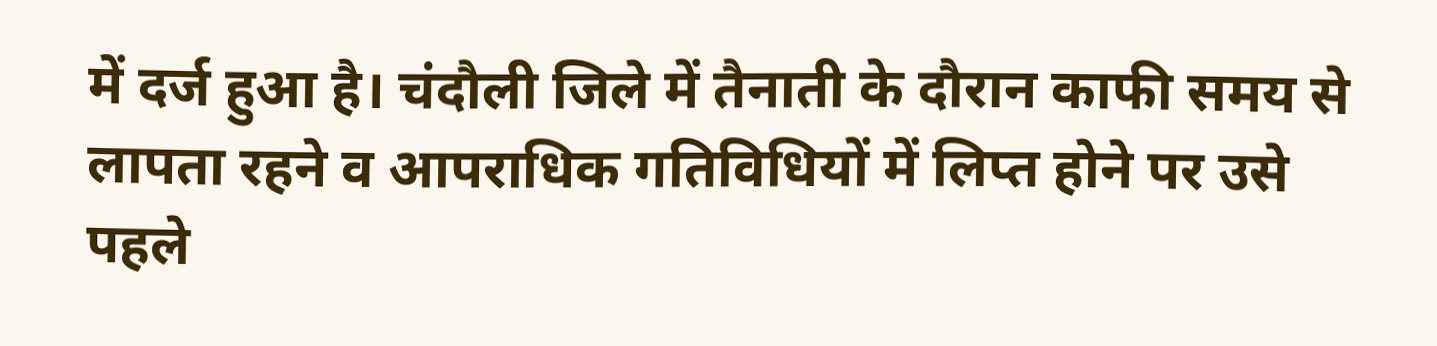में दर्ज हुआ है। चंदौली जिले में तैनाती के दौरान काफी समय से लापता रहने व आपराधिक गतिविधियों में लिप्त होने पर उसे पहले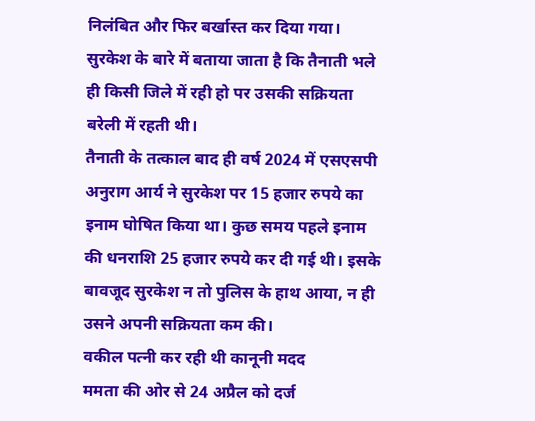निलंबित और फिर बर्खास्त कर दिया गया। सुरकेश के बारे में बताया जाता है कि तैनाती भले ही किसी जिले में रही हो पर उसकी सक्रियता बरेली में रहती थी।
तैनाती के तत्काल बाद ही वर्ष 2024 में एसएसपी अनुराग आर्य ने सुरकेश पर 15 हजार रुपये का इनाम घोषित किया था। कुछ समय पहले इनाम की धनराशि 25 हजार रुपये कर दी गई थी। इसके बावजूद सुरकेश न तो पुलिस के हाथ आया, न ही उसने अपनी सक्रियता कम की।
वकील पत्नी कर रही थी कानूनी मदद
ममता की ओर से 24 अप्रैल को दर्ज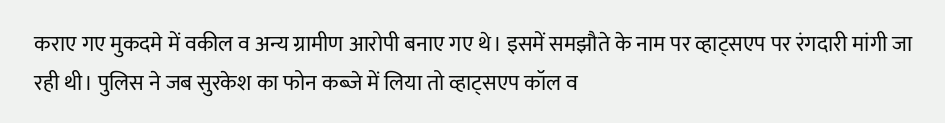कराए गए मुकदमे में वकील व अन्य ग्रामीण आरोपी बनाए गए थे। इसमें समझौते के नाम पर व्हाट्सएप पर रंगदारी मांगी जा रही थी। पुलिस ने जब सुरकेश का फोन कब्जे में लिया तो व्हाट्सएप कॉल व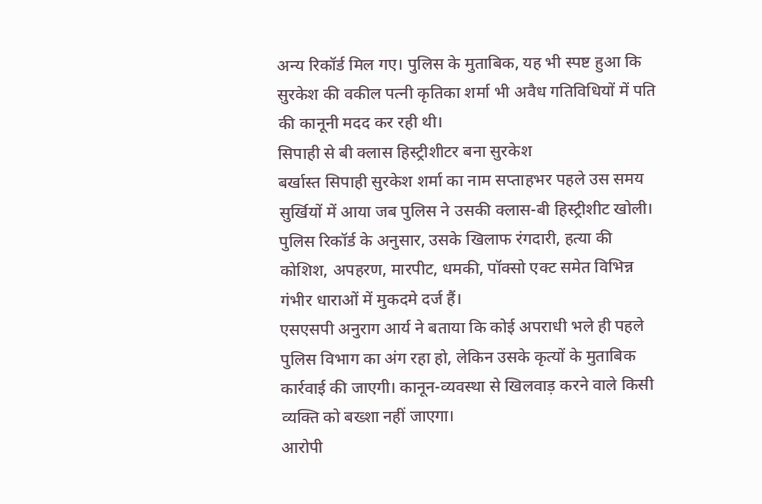अन्य रिकॉर्ड मिल गए। पुलिस के मुताबिक, यह भी स्पष्ट हुआ कि सुरकेश की वकील पत्नी कृतिका शर्मा भी अवैध गतिविधियों में पति की कानूनी मदद कर रही थी।
सिपाही से बी क्लास हिस्ट्रीशीटर बना सुरकेश
बर्खास्त सिपाही सुरकेश शर्मा का नाम सप्ताहभर पहले उस समय सुर्खियों में आया जब पुलिस ने उसकी क्लास-बी हिस्ट्रीशीट खोली। पुलिस रिकॉर्ड के अनुसार, उसके खिलाफ रंगदारी, हत्या की कोशिश, अपहरण, मारपीट, धमकी, पॉक्सो एक्ट समेत विभिन्न गंभीर धाराओं में मुकदमे दर्ज हैं।
एसएसपी अनुराग आर्य ने बताया कि कोई अपराधी भले ही पहले पुलिस विभाग का अंग रहा हो, लेकिन उसके कृत्यों के मुताबिक कार्रवाई की जाएगी। कानून-व्यवस्था से खिलवाड़ करने वाले किसी व्यक्ति को बख्शा नहीं जाएगा।
आरोपी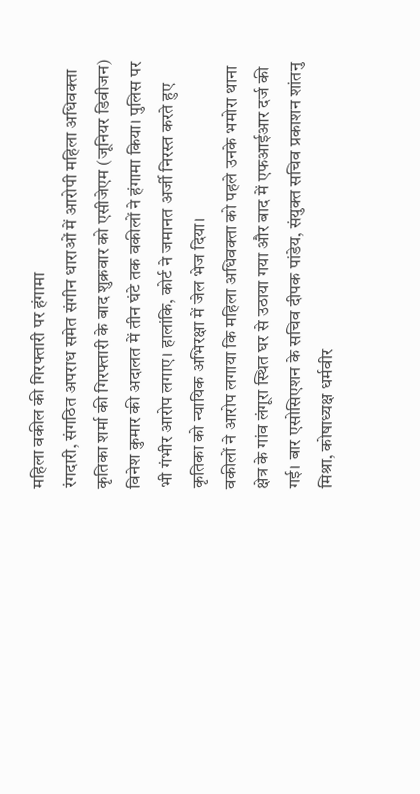महिला वकील की गिरफ्तारी पर हंगामा
रंगदारी, संगठित अपराध समेत संगीन धाराओं में आरोपी महिला अधिवक्ता कृतिका शर्मा की गिरफ्तारी के बाद शुक्रवार को एसीजेएम (जूनियर डिवीजन) विनेश कुमार की अदालत में तीन घंटे तक वकीलों ने हंगामा किया। पुलिस पर भी गंभीर आरोप लगाए। हालांकि, कोर्ट ने जमानत अर्जी निरस्त करते हुए कृतिका को न्यायिक अभिरक्षा में जेल भेज दिया।
वकीलों ने आरोप लगाया कि महिला अधिवक्ता को पहले उनके भमोरा थाना क्षेत्र के गांव लंगूरा स्थित घर से उठाया गया और बाद में एफआईआर दर्ज की गई। बार एसोसिएशन के सचिव दीपक पांडेय, संयुक्त सचिव प्रकाशन शांतनु मिश्रा, कोषाध्यक्ष धर्मवीर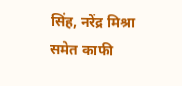सिंह, नरेंद्र मिश्रा समेत काफी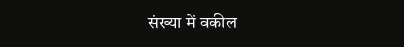संख्या में वकील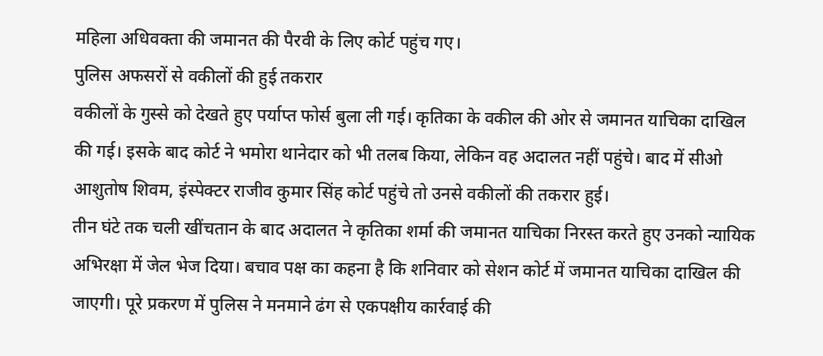महिला अधिवक्ता की जमानत की पैरवी के लिए कोर्ट पहुंच गए।
पुलिस अफसरों से वकीलों की हुई तकरार
वकीलों के गुस्से को देखते हुए पर्याप्त फोर्स बुला ली गई। कृतिका के वकील की ओर से जमानत याचिका दाखिल की गई। इसके बाद कोर्ट ने भमोरा थानेदार को भी तलब किया, लेकिन वह अदालत नहीं पहुंचे। बाद में सीओ आशुतोष शिवम, इंस्पेक्टर राजीव कुमार सिंह कोर्ट पहुंचे तो उनसे वकीलों की तकरार हुई।
तीन घंटे तक चली खींचतान के बाद अदालत ने कृतिका शर्मा की जमानत याचिका निरस्त करते हुए उनको न्यायिक अभिरक्षा में जेल भेज दिया। बचाव पक्ष का कहना है कि शनिवार को सेशन कोर्ट में जमानत याचिका दाखिल की जाएगी। पूरे प्रकरण में पुलिस ने मनमाने ढंग से एकपक्षीय कार्रवाई की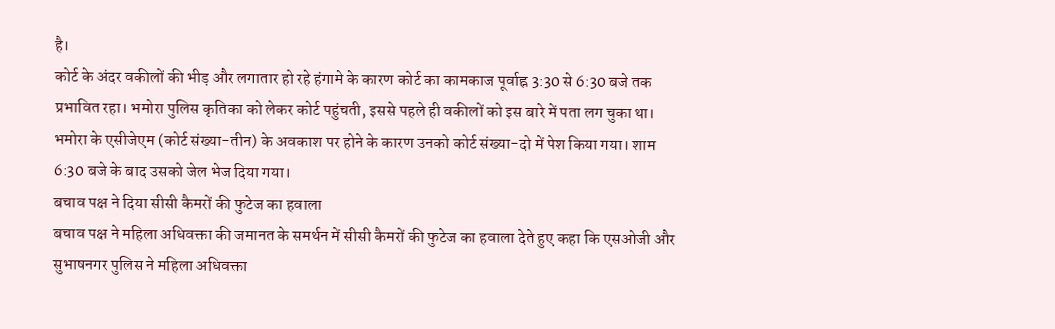है।
कोर्ट के अंदर वकीलों की भीड़ और लगातार हो रहे हंगामे के कारण कोर्ट का कामकाज पूर्वाह्न 3:30 से 6:30 बजे तक प्रभावित रहा। भमोरा पुलिस कृतिका को लेकर कोर्ट पहुंचती, इससे पहले ही वकीलों को इस बारे में पता लग चुका था। भमोरा के एसीजेएम (कोर्ट संख्या-तीन) के अवकाश पर होने के कारण उनको कोर्ट संख्या-दो में पेश किया गया। शाम 6:30 बजे के बाद उसको जेल भेज दिया गया।
बचाव पक्ष ने दिया सीसी कैमरों की फुटेज का हवाला
बचाव पक्ष ने महिला अधिवक्ता की जमानत के समर्थन में सीसी कैमरों की फुटेज का हवाला देते हुए कहा कि एसओजी और सुभाषनगर पुलिस ने महिला अधिवक्ता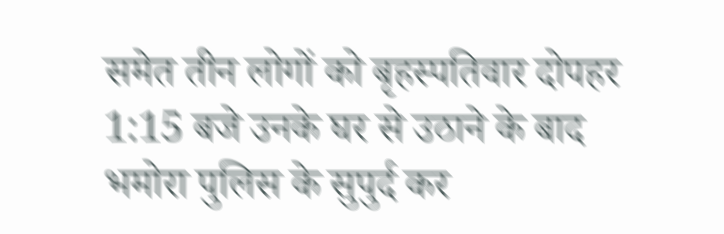समेत तीन लोगों को बृहस्पतिवार दोपहर 1:15 बजे उनके घर से उठाने के बाद भमोरा पुलिस के सुपुर्द कर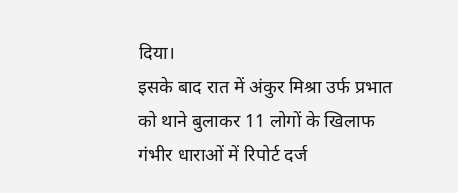दिया।
इसके बाद रात में अंकुर मिश्रा उर्फ प्रभात को थाने बुलाकर 11 लोगों के खिलाफ गंभीर धाराओं में रिपोर्ट दर्ज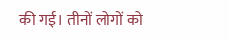की गई। तीनों लोगों को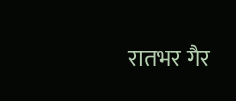रातभर गैर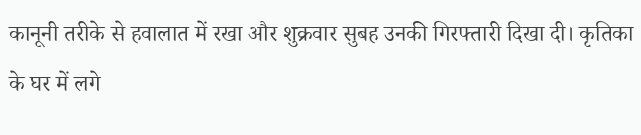कानूनी तरीके से हवालात में रखा और शुक्रवार सुबह उनकी गिरफ्तारी दिखा दी। कृतिका के घर में लगे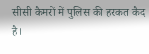सीसी कैमरों में पुलिस की हरकत कैद है।